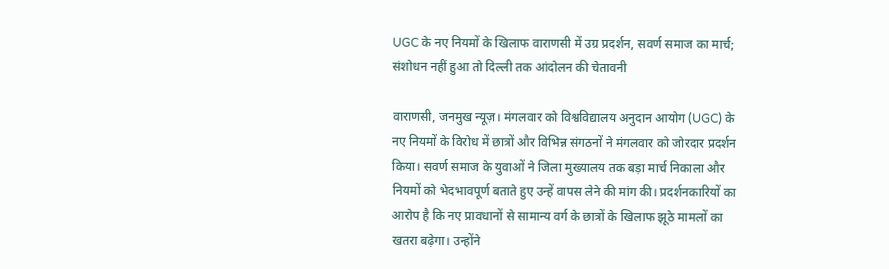UGC के नए नियमों के खिलाफ वाराणसी में उग्र प्रदर्शन, सवर्ण समाज का मार्च; संशोधन नहीं हुआ तो दिल्ली तक आंदोलन की चेतावनी

वाराणसी, जनमुख न्यूज़। मंगलवार को विश्वविद्यालय अनुदान आयोग (UGC) के नए नियमों के विरोध में छात्रों और विभिन्न संगठनों ने मंगलवार को जोरदार प्रदर्शन किया। सवर्ण समाज के युवाओं ने जिला मुख्यालय तक बड़ा मार्च निकाला और नियमों को भेदभावपूर्ण बताते हुए उन्हें वापस लेने की मांग की। प्रदर्शनकारियों का आरोप है कि नए प्रावधानों से सामान्य वर्ग के छात्रों के खिलाफ झूठे मामलों का खतरा बढ़ेगा। उन्होंने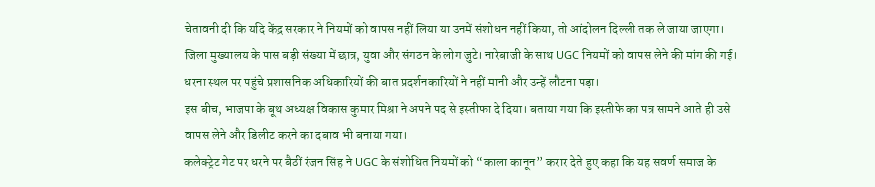चेतावनी दी कि यदि केंद्र सरकार ने नियमों को वापस नहीं लिया या उनमें संशोधन नहीं किया, तो आंदोलन दिल्ली तक ले जाया जाएगा।
जिला मुख्यालय के पास बड़ी संख्या में छात्र, युवा और संगठन के लोग जुटे। नारेबाजी के साथ UGC नियमों को वापस लेने की मांग की गई। धरना स्थल पर पहुंचे प्रशासनिक अधिकारियों की बात प्रदर्शनकारियों ने नहीं मानी और उन्हें लौटना पड़ा।
इस बीच, भाजपा के बूथ अध्यक्ष विकास कुमार मिश्रा ने अपने पद से इस्तीफा दे दिया। बताया गया कि इस्तीफे का पत्र सामने आते ही उसे वापस लेने और डिलीट करने का दबाव भी बनाया गया।
कलेक्ट्रेट गेट पर धरने पर बैठीं रंजन सिंह ने UGC के संशोधित नियमों को “काला कानून” करार देते हुए कहा कि यह सवर्ण समाज के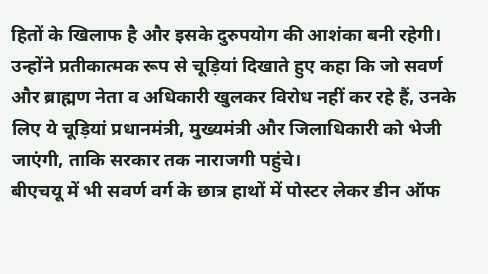हितों के खिलाफ है और इसके दुरुपयोग की आशंका बनी रहेगी। उन्होंने प्रतीकात्मक रूप से चूड़ियां दिखाते हुए कहा कि जो सवर्ण और ब्राह्मण नेता व अधिकारी खुलकर विरोध नहीं कर रहे हैं, उनके लिए ये चूड़ियां प्रधानमंत्री, मुख्यमंत्री और जिलाधिकारी को भेजी जाएंगी, ताकि सरकार तक नाराजगी पहुंचे।
बीएचयू में भी सवर्ण वर्ग के छात्र हाथों में पोस्टर लेकर डीन ऑफ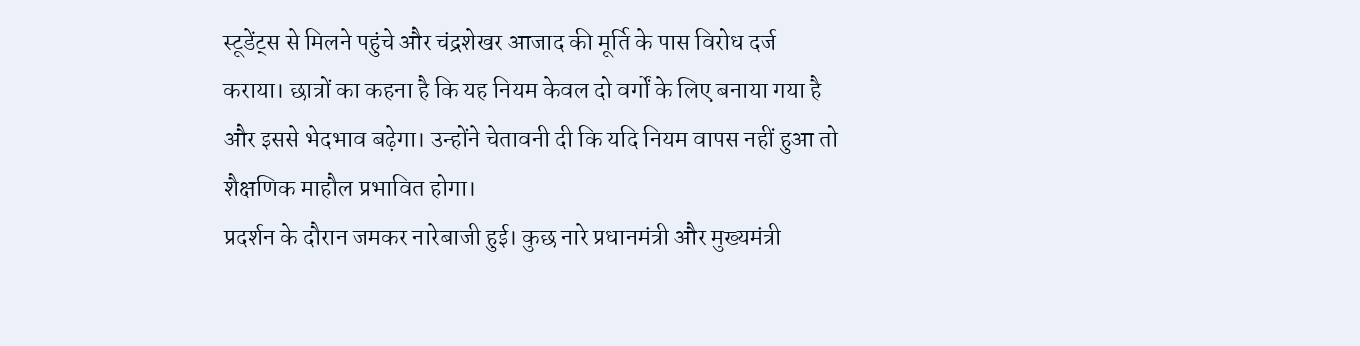स्टूडेंट्स से मिलने पहुंचे और चंद्रशेखर आजाद की मूर्ति के पास विरोध दर्ज कराया। छात्रों का कहना है कि यह नियम केवल दो वर्गों के लिए बनाया गया है और इससे भेदभाव बढ़ेगा। उन्होंने चेतावनी दी कि यदि नियम वापस नहीं हुआ तो शैक्षणिक माहौल प्रभावित होगा।
प्रदर्शन के दौरान जमकर नारेबाजी हुई। कुछ नारे प्रधानमंत्री और मुख्यमंत्री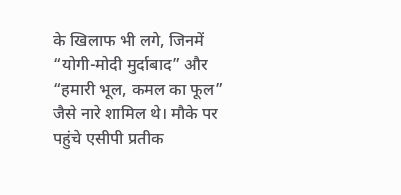के खिलाफ भी लगे, जिनमें “योगी-मोदी मुर्दाबाद” और “हमारी भूल, कमल का फूल” जैसे नारे शामिल थे। मौके पर पहुंचे एसीपी प्रतीक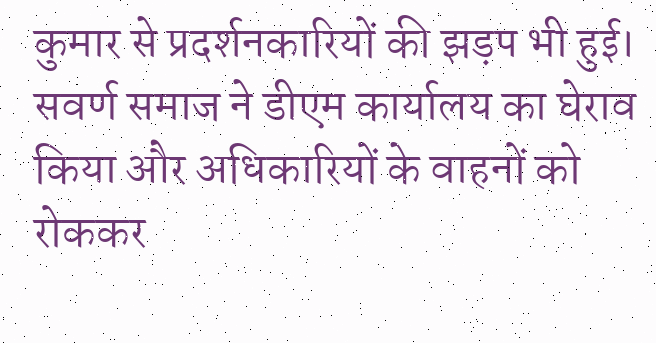कुमार से प्रदर्शनकारियों की झड़प भी हुई।
सवर्ण समाज ने डीएम कार्यालय का घेराव किया और अधिकारियों के वाहनों को रोककर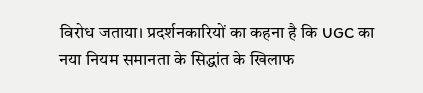विरोध जताया। प्रदर्शनकारियों का कहना है कि UGC का नया नियम समानता के सिद्धांत के खिलाफ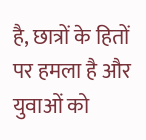है, छात्रों के हितों पर हमला है और युवाओं को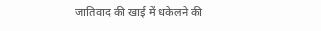जातिवाद की खाई में धकेलने की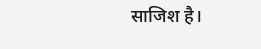साजिश है।